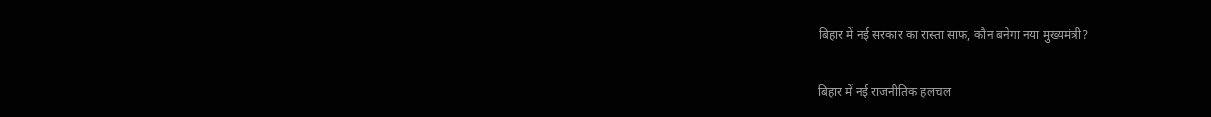बिहार में नई सरकार का रास्ता साफ, कौन बनेगा नया मुख्यमंत्री?

बिहार में नई राजनीतिक हलचल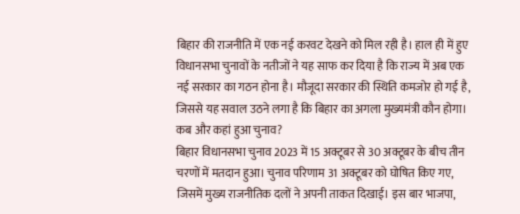बिहार की राजनीति में एक नई करवट देखने को मिल रही है। हाल ही में हुए विधानसभा चुनावों के नतीजों ने यह साफ कर दिया है कि राज्य में अब एक नई सरकार का गठन होना है। मौजूदा सरकार की स्थिति कमजोर हो गई है, जिससे यह सवाल उठने लगा है कि बिहार का अगला मुख्यमंत्री कौन होगा।
कब और कहां हुआ चुनाव?
बिहार विधानसभा चुनाव 2023 में 15 अक्टूबर से 30 अक्टूबर के बीच तीन चरणों में मतदान हुआ। चुनाव परिणाम 31 अक्टूबर को घोषित किए गए, जिसमें मुख्य राजनीतिक दलों ने अपनी ताकत दिखाई। इस बार भाजपा,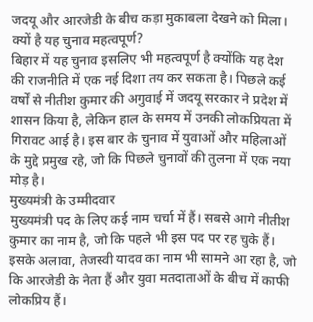जदयू और आरजेडी के बीच कड़ा मुकाबला देखने को मिला।
क्यों है यह चुनाव महत्वपूर्ण?
बिहार में यह चुनाव इसलिए भी महत्वपूर्ण है क्योंकि यह देश की राजनीति में एक नई दिशा तय कर सकता है। पिछले कई वर्षों से नीतीश कुमार की अगुवाई में जदयू सरकार ने प्रदेश में शासन किया है, लेकिन हाल के समय में उनकी लोकप्रियता में गिरावट आई है। इस बार के चुनाव में युवाओं और महिलाओं के मुद्दे प्रमुख रहे, जो कि पिछले चुनावों की तुलना में एक नया मोड़ है।
मुख्यमंत्री के उम्मीदवार
मुख्यमंत्री पद के लिए कई नाम चर्चा में हैं। सबसे आगे नीतीश कुमार का नाम है, जो कि पहले भी इस पद पर रह चुके हैं। इसके अलावा, तेजस्वी यादव का नाम भी सामने आ रहा है, जो कि आरजेडी के नेता हैं और युवा मतदाताओं के बीच में काफी लोकप्रिय हैं।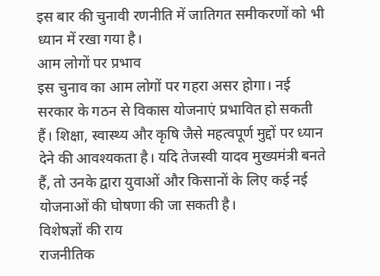इस बार की चुनावी रणनीति में जातिगत समीकरणों को भी ध्यान में रखा गया है।
आम लोगों पर प्रभाव
इस चुनाव का आम लोगों पर गहरा असर होगा। नई सरकार के गठन से विकास योजनाएं प्रभावित हो सकती हैं। शिक्षा, स्वास्थ्य और कृषि जैसे महत्वपूर्ण मुद्दों पर ध्यान देने की आवश्यकता है। यदि तेजस्वी यादव मुख्यमंत्री बनते हैं, तो उनके द्वारा युवाओं और किसानों के लिए कई नई योजनाओं की घोषणा की जा सकती है।
विशेषज्ञों की राय
राजनीतिक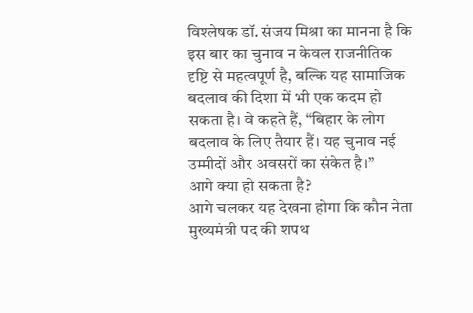विश्लेषक डॉ. संजय मिश्रा का मानना है कि इस बार का चुनाव न केवल राजनीतिक दृष्टि से महत्वपूर्ण है, बल्कि यह सामाजिक बदलाव की दिशा में भी एक कदम हो सकता है। वे कहते हैं, “बिहार के लोग बदलाव के लिए तैयार हैं। यह चुनाव नई उम्मीदों और अवसरों का संकेत है।”
आगे क्या हो सकता है?
आगे चलकर यह देखना होगा कि कौन नेता मुख्यमंत्री पद की शपथ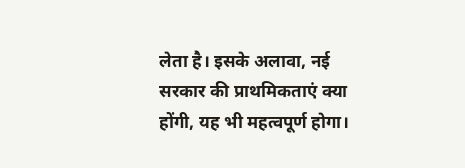लेता है। इसके अलावा, नई सरकार की प्राथमिकताएं क्या होंगी, यह भी महत्वपूर्ण होगा।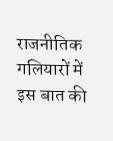राजनीतिक गलियारों में इस बात की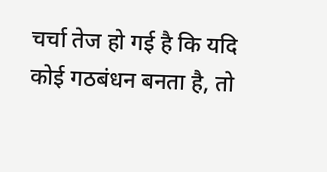चर्चा तेज हो गई है कि यदि कोई गठबंधन बनता है, तो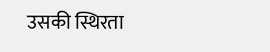उसकी स्थिरता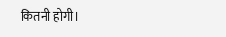कितनी होगी।